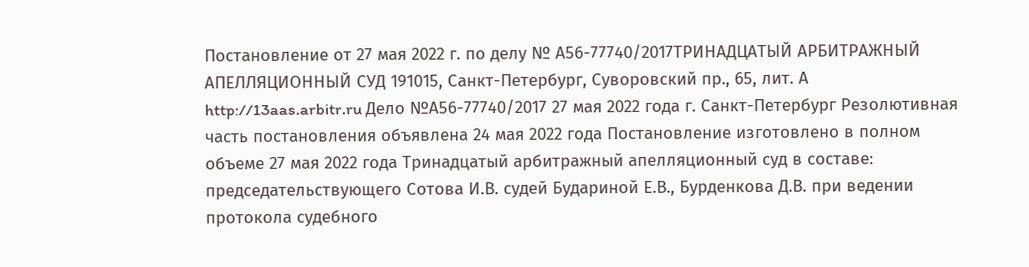Постановление от 27 мая 2022 г. по делу № А56-77740/2017ТРИНАДЦАТЫЙ АРБИТРАЖНЫЙ АПЕЛЛЯЦИОННЫЙ СУД 191015, Санкт-Петербург, Суворовский пр., 65, лит. А http://13aas.arbitr.ru Дело №А56-77740/2017 27 мая 2022 года г. Санкт-Петербург Резолютивная часть постановления объявлена 24 мая 2022 года Постановление изготовлено в полном объеме 27 мая 2022 года Тринадцатый арбитражный апелляционный суд в составе: председательствующего Сотова И.В. судей Будариной Е.В., Бурденкова Д.В. при ведении протокола судебного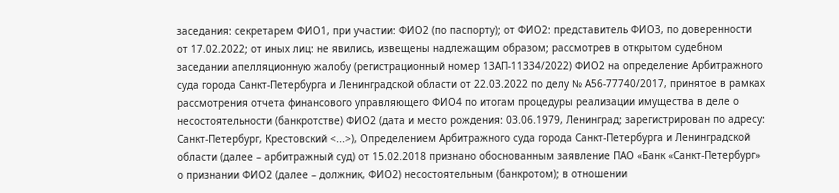заседания: секретарем ФИО1, при участии: ФИО2 (по паспорту); от ФИО2: представитель ФИО3, по доверенности от 17.02.2022; от иных лиц: не явились, извещены надлежащим образом; рассмотрев в открытом судебном заседании апелляционную жалобу (регистрационный номер 13АП-11334/2022) ФИО2 на определение Арбитражного суда города Санкт-Петербурга и Ленинградской области от 22.03.2022 по делу № А56-77740/2017, принятое в рамках рассмотрения отчета финансового управляющего ФИО4 по итогам процедуры реализации имущества в деле о несостоятельности (банкротстве) ФИО2 (дата и место рождения: 03.06.1979, Ленинград; зарегистрирован по адресу: Санкт-Петербург, Крестовский <...>), Определением Арбитражного суда города Санкт-Петербурга и Ленинградской области (далее – арбитражный суд) от 15.02.2018 признано обоснованным заявление ПАО «Банк «Санкт-Петербург» о признании ФИО2 (далее – должник, ФИО2) несостоятельным (банкротом); в отношении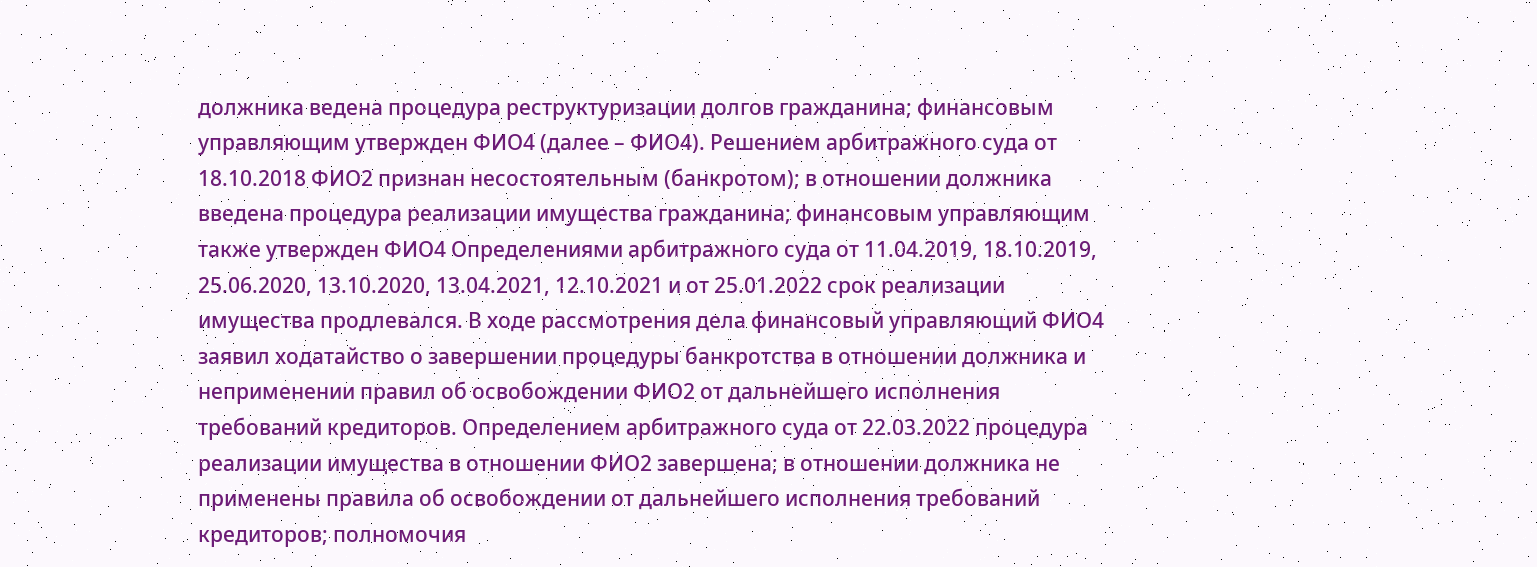должника ведена процедура реструктуризации долгов гражданина; финансовым управляющим утвержден ФИО4 (далее – ФИО4). Решением арбитражного суда от 18.10.2018 ФИО2 признан несостоятельным (банкротом); в отношении должника введена процедура реализации имущества гражданина; финансовым управляющим также утвержден ФИО4 Определениями арбитражного суда от 11.04.2019, 18.10.2019, 25.06.2020, 13.10.2020, 13.04.2021, 12.10.2021 и от 25.01.2022 срок реализации имущества продлевался. В ходе рассмотрения дела финансовый управляющий ФИО4 заявил ходатайство о завершении процедуры банкротства в отношении должника и неприменении правил об освобождении ФИО2 от дальнейшего исполнения требований кредиторов. Определением арбитражного суда от 22.03.2022 процедура реализации имущества в отношении ФИО2 завершена; в отношении должника не применены правила об освобождении от дальнейшего исполнения требований кредиторов; полномочия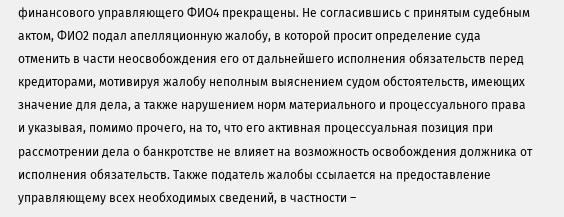финансового управляющего ФИО4 прекращены. Не согласившись с принятым судебным актом, ФИО2 подал апелляционную жалобу, в которой просит определение суда отменить в части неосвобождения его от дальнейшего исполнения обязательств перед кредиторами, мотивируя жалобу неполным выяснением судом обстоятельств, имеющих значение для дела, а также нарушением норм материального и процессуального права и указывая, помимо прочего, на то, что его активная процессуальная позиция при рассмотрении дела о банкротстве не влияет на возможность освобождения должника от исполнения обязательств. Также податель жалобы ссылается на предоставление управляющему всех необходимых сведений, в частности –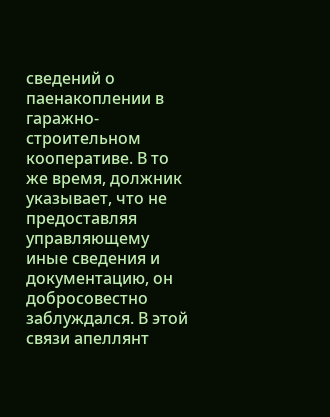сведений о паенакоплении в гаражно-строительном кооперативе. В то же время, должник указывает, что не предоставляя управляющему иные сведения и документацию, он добросовестно заблуждался. В этой связи апеллянт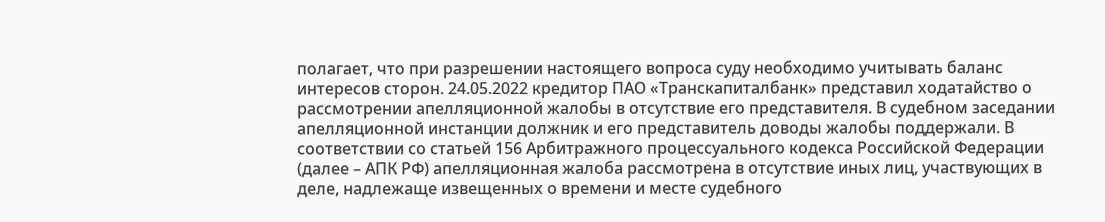полагает, что при разрешении настоящего вопроса суду необходимо учитывать баланс интересов сторон. 24.05.2022 кредитор ПАО «Транскапиталбанк» представил ходатайство о рассмотрении апелляционной жалобы в отсутствие его представителя. В судебном заседании апелляционной инстанции должник и его представитель доводы жалобы поддержали. В соответствии со статьей 156 Арбитражного процессуального кодекса Российской Федерации (далее – АПК РФ) апелляционная жалоба рассмотрена в отсутствие иных лиц, участвующих в деле, надлежаще извещенных о времени и месте судебного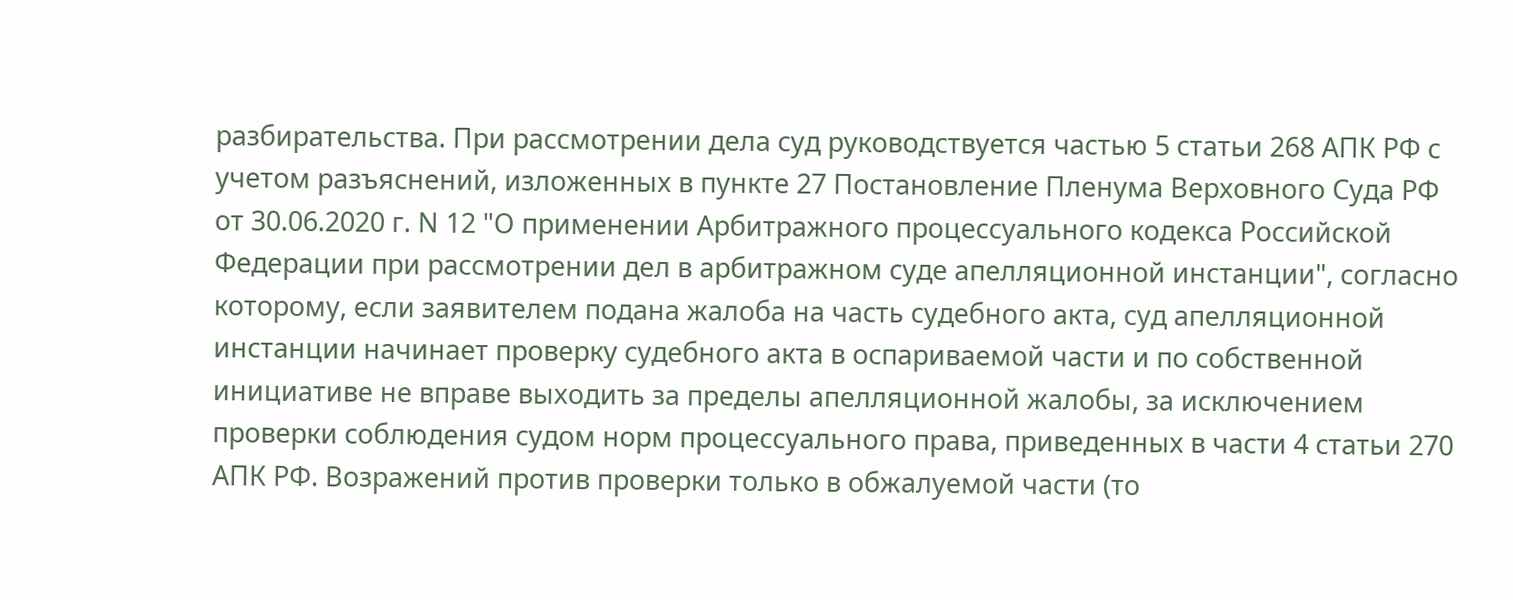разбирательства. При рассмотрении дела суд руководствуется частью 5 статьи 268 АПК РФ с учетом разъяснений, изложенных в пункте 27 Постановление Пленума Верховного Суда РФ от 30.06.2020 г. N 12 "О применении Арбитражного процессуального кодекса Российской Федерации при рассмотрении дел в арбитражном суде апелляционной инстанции", согласно которому, если заявителем подана жалоба на часть судебного акта, суд апелляционной инстанции начинает проверку судебного акта в оспариваемой части и по собственной инициативе не вправе выходить за пределы апелляционной жалобы, за исключением проверки соблюдения судом норм процессуального права, приведенных в части 4 статьи 270 АПК РФ. Возражений против проверки только в обжалуемой части (то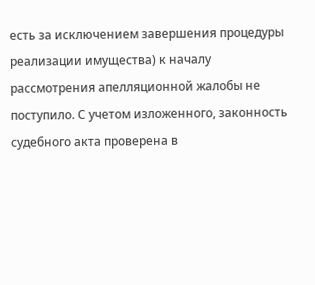есть за исключением завершения процедуры реализации имущества) к началу рассмотрения апелляционной жалобы не поступило. С учетом изложенного, законность судебного акта проверена в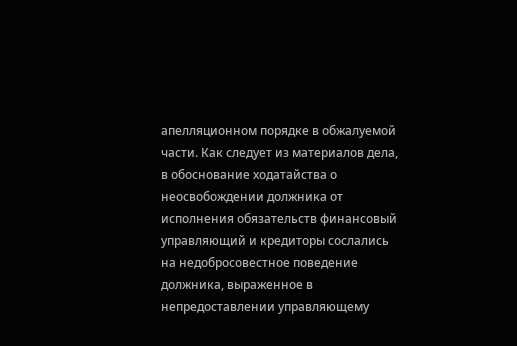апелляционном порядке в обжалуемой части. Как следует из материалов дела, в обоснование ходатайства о неосвобождении должника от исполнения обязательств финансовый управляющий и кредиторы сослались на недобросовестное поведение должника, выраженное в непредоставлении управляющему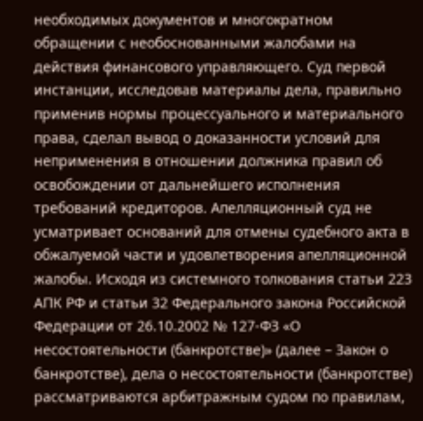необходимых документов и многократном обращении с необоснованными жалобами на действия финансового управляющего. Суд первой инстанции, исследовав материалы дела, правильно применив нормы процессуального и материального права, сделал вывод о доказанности условий для неприменения в отношении должника правил об освобождении от дальнейшего исполнения требований кредиторов. Апелляционный суд не усматривает оснований для отмены судебного акта в обжалуемой части и удовлетворения апелляционной жалобы. Исходя из системного толкования статьи 223 АПК РФ и статьи 32 Федерального закона Российской Федерации от 26.10.2002 № 127-ФЗ «О несостоятельности (банкротстве)» (далее – Закон о банкротстве), дела о несостоятельности (банкротстве) рассматриваются арбитражным судом по правилам,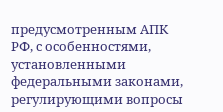предусмотренным АПК РФ, с особенностями, установленными федеральными законами, регулирующими вопросы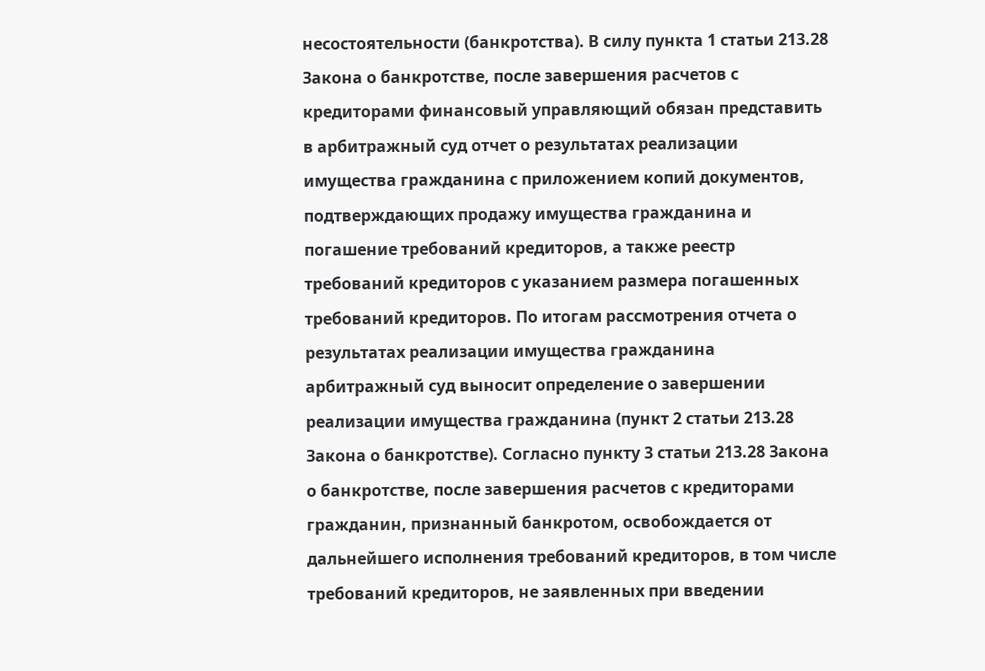несостоятельности (банкротства). В силу пункта 1 статьи 213.28 Закона о банкротстве, после завершения расчетов с кредиторами финансовый управляющий обязан представить в арбитражный суд отчет о результатах реализации имущества гражданина с приложением копий документов, подтверждающих продажу имущества гражданина и погашение требований кредиторов, а также реестр требований кредиторов с указанием размера погашенных требований кредиторов. По итогам рассмотрения отчета о результатах реализации имущества гражданина арбитражный суд выносит определение о завершении реализации имущества гражданина (пункт 2 статьи 213.28 Закона о банкротстве). Согласно пункту 3 статьи 213.28 Закона о банкротстве, после завершения расчетов с кредиторами гражданин, признанный банкротом, освобождается от дальнейшего исполнения требований кредиторов, в том числе требований кредиторов, не заявленных при введении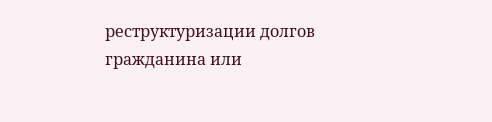реструктуризации долгов гражданина или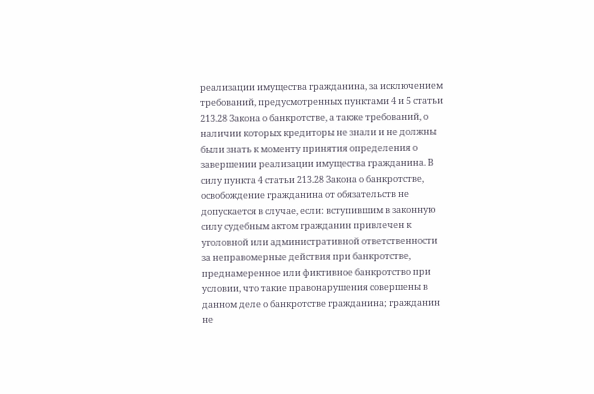реализации имущества гражданина, за исключением требований, предусмотренных пунктами 4 и 5 статьи 213.28 Закона о банкротстве, а также требований, о наличии которых кредиторы не знали и не должны были знать к моменту принятия определения о завершении реализации имущества гражданина. В силу пункта 4 статьи 213.28 Закона о банкротстве, освобождение гражданина от обязательств не допускается в случае, если: вступившим в законную силу судебным актом гражданин привлечен к уголовной или административной ответственности за неправомерные действия при банкротстве, преднамеренное или фиктивное банкротство при условии, что такие правонарушения совершены в данном деле о банкротстве гражданина; гражданин не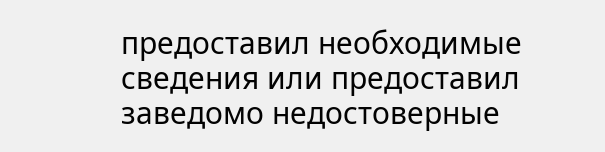предоставил необходимые сведения или предоставил заведомо недостоверные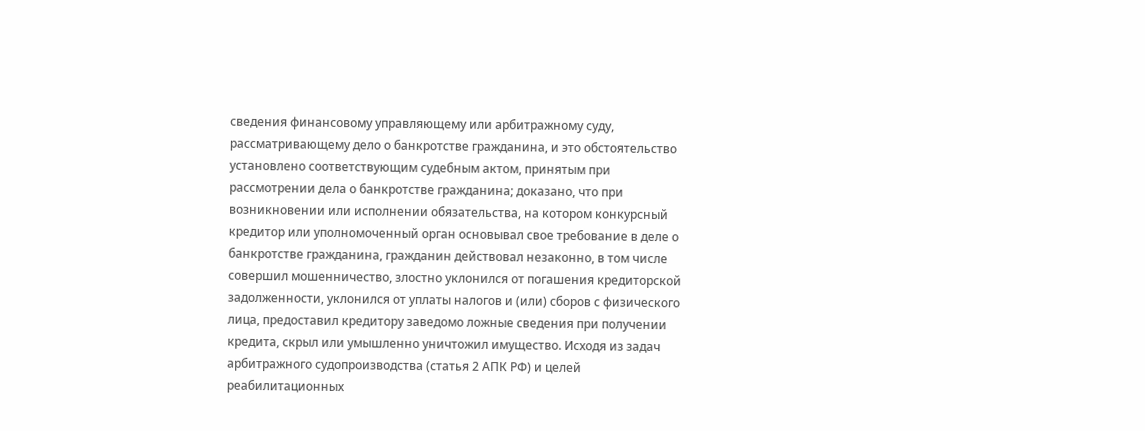сведения финансовому управляющему или арбитражному суду, рассматривающему дело о банкротстве гражданина, и это обстоятельство установлено соответствующим судебным актом, принятым при рассмотрении дела о банкротстве гражданина; доказано, что при возникновении или исполнении обязательства, на котором конкурсный кредитор или уполномоченный орган основывал свое требование в деле о банкротстве гражданина, гражданин действовал незаконно, в том числе совершил мошенничество, злостно уклонился от погашения кредиторской задолженности, уклонился от уплаты налогов и (или) сборов с физического лица, предоставил кредитору заведомо ложные сведения при получении кредита, скрыл или умышленно уничтожил имущество. Исходя из задач арбитражного судопроизводства (статья 2 АПК РФ) и целей реабилитационных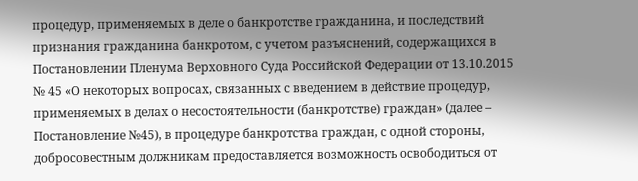процедур, применяемых в деле о банкротстве гражданина, и последствий признания гражданина банкротом, с учетом разъяснений, содержащихся в Постановлении Пленума Верховного Суда Российской Федерации от 13.10.2015 № 45 «О некоторых вопросах, связанных с введением в действие процедур, применяемых в делах о несостоятельности (банкротстве) граждан» (далее – Постановление №45), в процедуре банкротства граждан, с одной стороны, добросовестным должникам предоставляется возможность освободиться от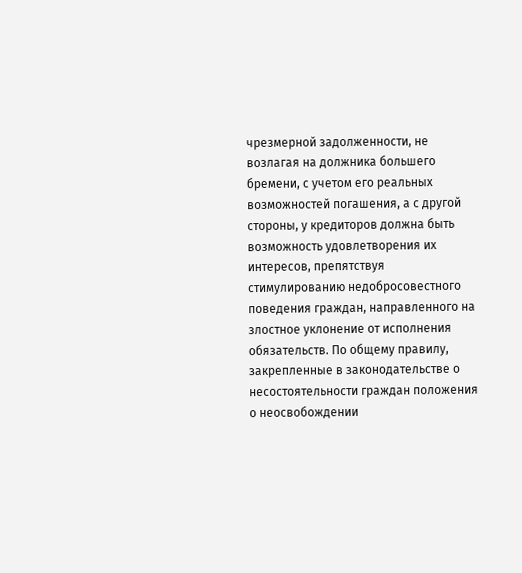чрезмерной задолженности, не возлагая на должника большего бремени, с учетом его реальных возможностей погашения, а с другой стороны, у кредиторов должна быть возможность удовлетворения их интересов, препятствуя стимулированию недобросовестного поведения граждан, направленного на злостное уклонение от исполнения обязательств. По общему правилу, закрепленные в законодательстве о несостоятельности граждан положения о неосвобождении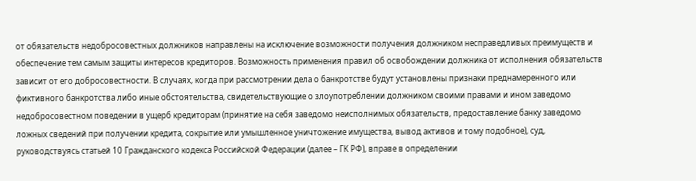от обязательств недобросовестных должников направлены на исключение возможности получения должником несправедливых преимуществ и обеспечение тем самым защиты интересов кредиторов. Возможность применения правил об освобождении должника от исполнения обязательств зависит от его добросовестности. В случаях, когда при рассмотрении дела о банкротстве будут установлены признаки преднамеренного или фиктивного банкротства либо иные обстоятельства, свидетельствующие о злоупотреблении должником своими правами и ином заведомо недобросовестном поведении в ущерб кредиторам (принятие на себя заведомо неисполнимых обязательств, предоставление банку заведомо ложных сведений при получении кредита, сокрытие или умышленное уничтожение имущества, вывод активов и тому подобное), суд, руководствуясь статьей 10 Гражданского кодекса Российской Федерации (далее – ГК РФ), вправе в определении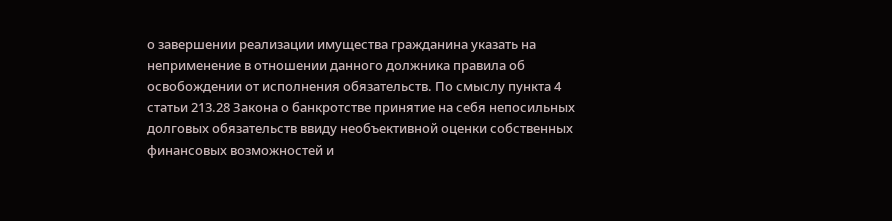о завершении реализации имущества гражданина указать на неприменение в отношении данного должника правила об освобождении от исполнения обязательств. По смыслу пункта 4 статьи 213.28 Закона о банкротстве принятие на себя непосильных долговых обязательств ввиду необъективной оценки собственных финансовых возможностей и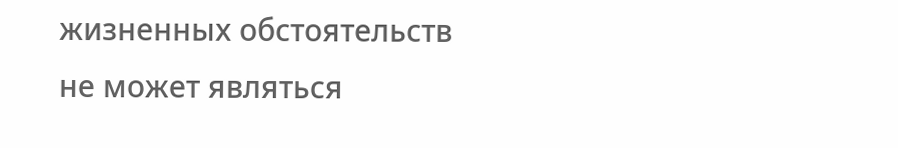жизненных обстоятельств не может являться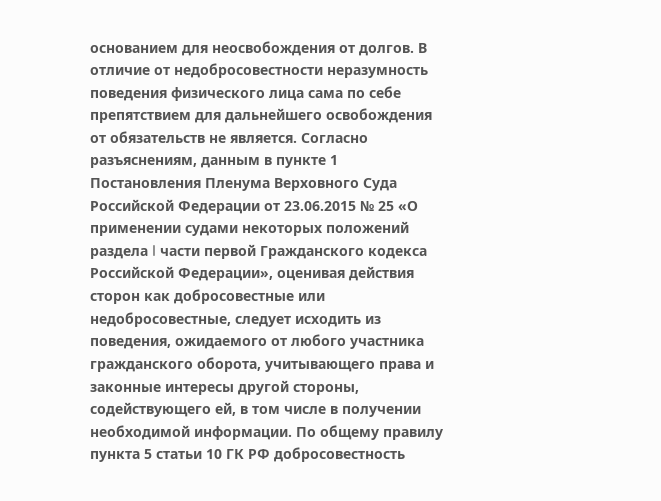основанием для неосвобождения от долгов. В отличие от недобросовестности неразумность поведения физического лица сама по себе препятствием для дальнейшего освобождения от обязательств не является. Согласно разъяснениям, данным в пункте 1 Постановления Пленума Верховного Суда Российской Федерации от 23.06.2015 № 25 «О применении судами некоторых положений раздела I части первой Гражданского кодекса Российской Федерации», оценивая действия сторон как добросовестные или недобросовестные, следует исходить из поведения, ожидаемого от любого участника гражданского оборота, учитывающего права и законные интересы другой стороны, содействующего ей, в том числе в получении необходимой информации. По общему правилу пункта 5 статьи 10 ГК РФ добросовестность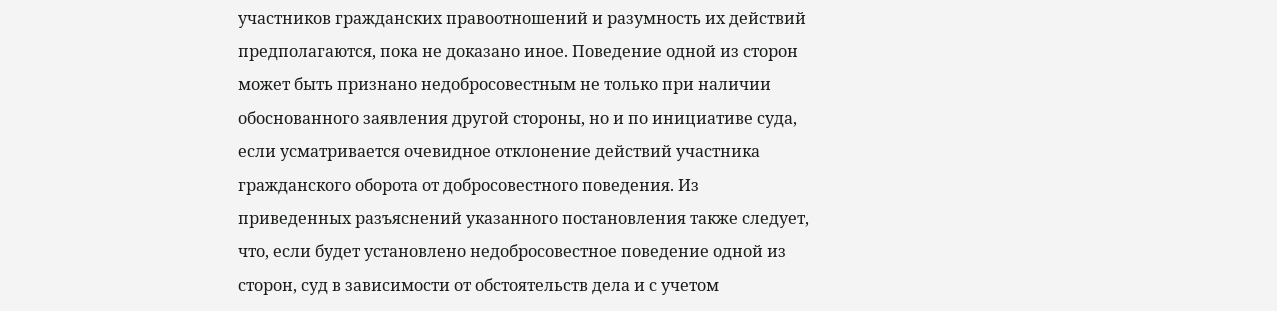участников гражданских правоотношений и разумность их действий предполагаются, пока не доказано иное. Поведение одной из сторон может быть признано недобросовестным не только при наличии обоснованного заявления другой стороны, но и по инициативе суда, если усматривается очевидное отклонение действий участника гражданского оборота от добросовестного поведения. Из приведенных разъяснений указанного постановления также следует, что, если будет установлено недобросовестное поведение одной из сторон, суд в зависимости от обстоятельств дела и с учетом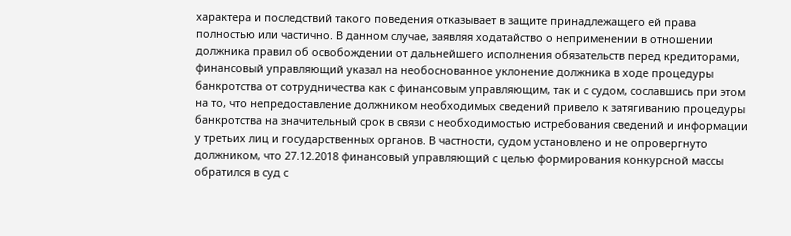характера и последствий такого поведения отказывает в защите принадлежащего ей права полностью или частично. В данном случае, заявляя ходатайство о неприменении в отношении должника правил об освобождении от дальнейшего исполнения обязательств перед кредиторами, финансовый управляющий указал на необоснованное уклонение должника в ходе процедуры банкротства от сотрудничества как с финансовым управляющим, так и с судом, сославшись при этом на то, что непредоставление должником необходимых сведений привело к затягиванию процедуры банкротства на значительный срок в связи с необходимостью истребования сведений и информации у третьих лиц и государственных органов. В частности, судом установлено и не опровергнуто должником, что 27.12.2018 финансовый управляющий с целью формирования конкурсной массы обратился в суд с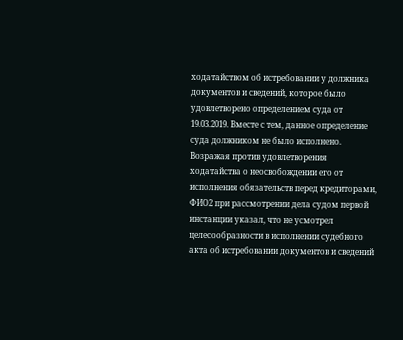ходатайством об истребовании у должника документов и сведений, которое было удовлетворено определением суда от 19.03.2019. Вместе с тем, данное определение суда должником не было исполнено. Возражая против удовлетворения ходатайства о неосвобождении его от исполнения обязательств перед кредиторами, ФИО2 при рассмотрении дела судом первой инстанции указал, что не усмотрел целесообразности в исполнении судебного акта об истребовании документов и сведений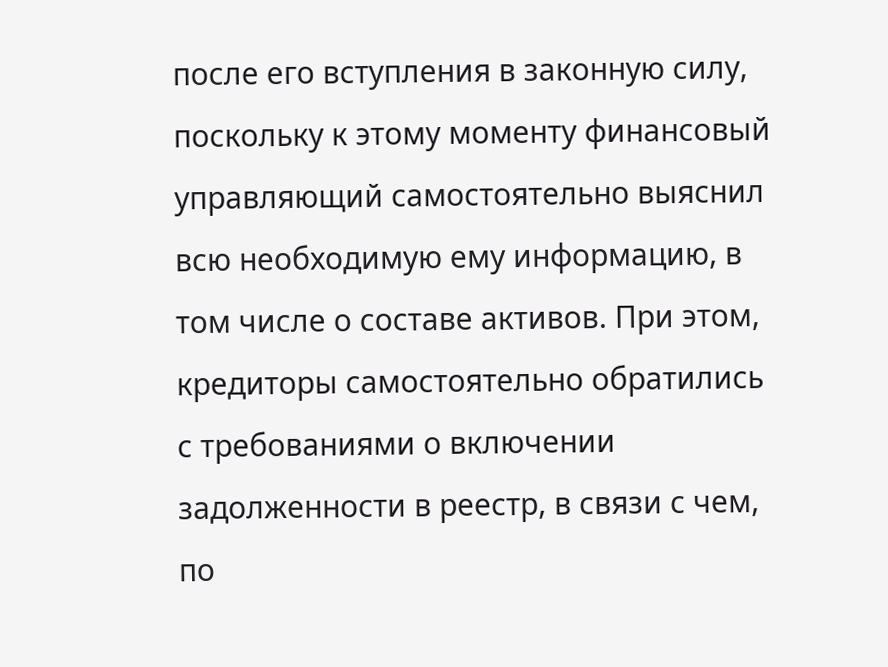после его вступления в законную силу, поскольку к этому моменту финансовый управляющий самостоятельно выяснил всю необходимую ему информацию, в том числе о составе активов. При этом, кредиторы самостоятельно обратились с требованиями о включении задолженности в реестр, в связи с чем, по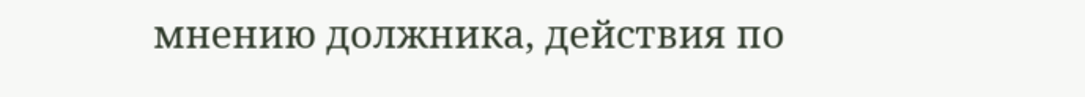мнению должника, действия по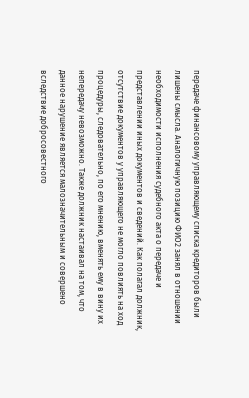передаче финансовому управляющему списка кредиторов были лишены смысла. Аналогичную позицию ФИО2 занял в отношении необходимости исполнения судебного акта о передаче и представлении иных документов и сведений. Как полагал должник, отсутствие документов у управляющего не могло повлиять на ход процедуры, следовательно, по его мнению, вменять ему в вину их непередачу невозможно. Также должник настаивал на том, что данное нарушение является малозначительным и совершено вследствие добросовестного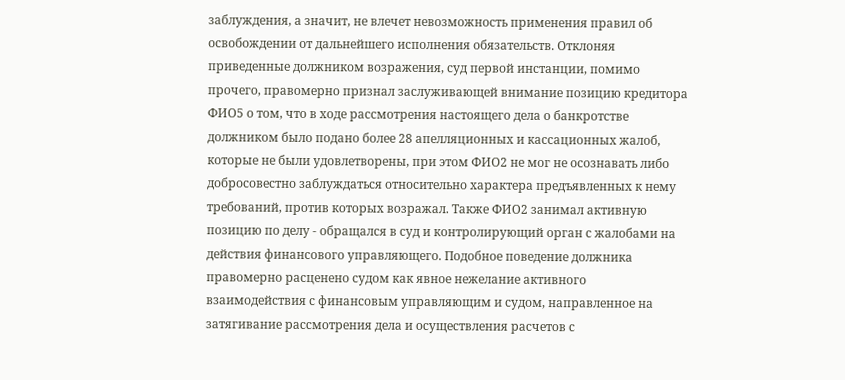заблуждения, а значит, не влечет невозможность применения правил об освобождении от дальнейшего исполнения обязательств. Отклоняя приведенные должником возражения, суд первой инстанции, помимо прочего, правомерно признал заслуживающей внимание позицию кредитора ФИО5 о том, что в ходе рассмотрения настоящего дела о банкротстве должником было подано более 28 апелляционных и кассационных жалоб, которые не были удовлетворены, при этом ФИО2 не мог не осознавать либо добросовестно заблуждаться относительно характера предъявленных к нему требований, против которых возражал. Также ФИО2 занимал активную позицию по делу - обращался в суд и контролирующий орган с жалобами на действия финансового управляющего. Подобное поведение должника правомерно расценено судом как явное нежелание активного взаимодействия с финансовым управляющим и судом, направленное на затягивание рассмотрения дела и осуществления расчетов с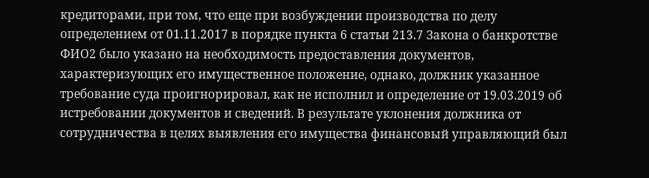кредиторами, при том, что еще при возбуждении производства по делу определением от 01.11.2017 в порядке пункта 6 статьи 213.7 Закона о банкротстве ФИО2 было указано на необходимость предоставления документов, характеризующих его имущественное положение, однако, должник указанное требование суда проигнорировал, как не исполнил и определение от 19.03.2019 об истребовании документов и сведений. В результате уклонения должника от сотрудничества в целях выявления его имущества финансовый управляющий был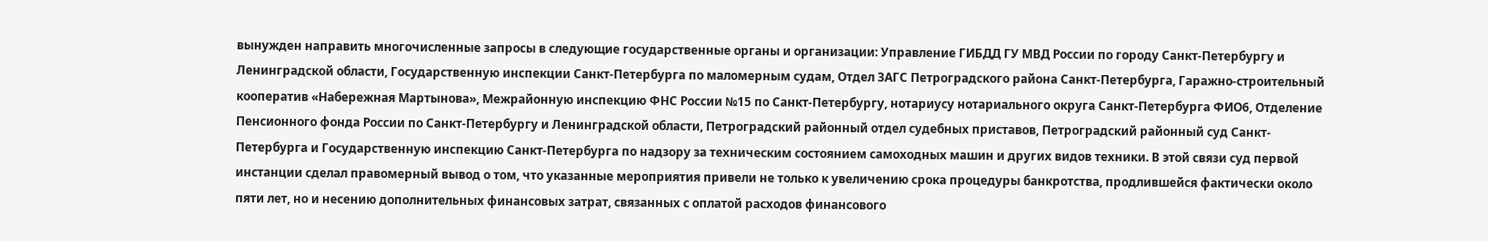вынужден направить многочисленные запросы в следующие государственные органы и организации: Управление ГИБДД ГУ МВД России по городу Санкт-Петербургу и Ленинградской области, Государственную инспекции Санкт-Петербурга по маломерным судам, Отдел ЗАГС Петроградского района Санкт-Петербурга, Гаражно-строительный кооператив «Набережная Мартынова», Межрайонную инспекцию ФНС России №15 по Санкт-Петербургу, нотариусу нотариального округа Санкт-Петербурга ФИО6, Отделение Пенсионного фонда России по Санкт-Петербургу и Ленинградской области, Петроградский районный отдел судебных приставов, Петроградский районный суд Санкт-Петербурга и Государственную инспекцию Санкт-Петербурга по надзору за техническим состоянием самоходных машин и других видов техники. В этой связи суд первой инстанции сделал правомерный вывод о том, что указанные мероприятия привели не только к увеличению срока процедуры банкротства, продлившейся фактически около пяти лет, но и несению дополнительных финансовых затрат, связанных с оплатой расходов финансового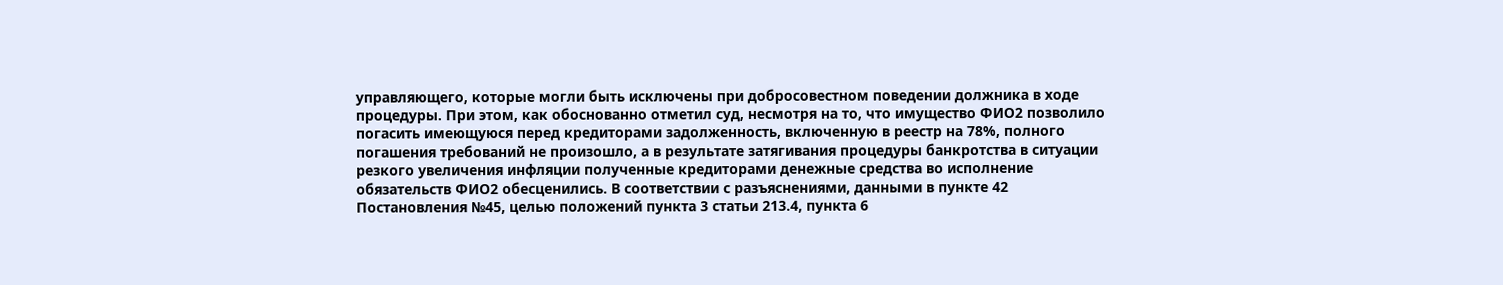управляющего, которые могли быть исключены при добросовестном поведении должника в ходе процедуры. При этом, как обоснованно отметил суд, несмотря на то, что имущество ФИО2 позволило погасить имеющуюся перед кредиторами задолженность, включенную в реестр на 78%, полного погашения требований не произошло, а в результате затягивания процедуры банкротства в ситуации резкого увеличения инфляции полученные кредиторами денежные средства во исполнение обязательств ФИО2 обесценились. В соответствии с разъяснениями, данными в пункте 42 Постановления №45, целью положений пункта 3 статьи 213.4, пункта 6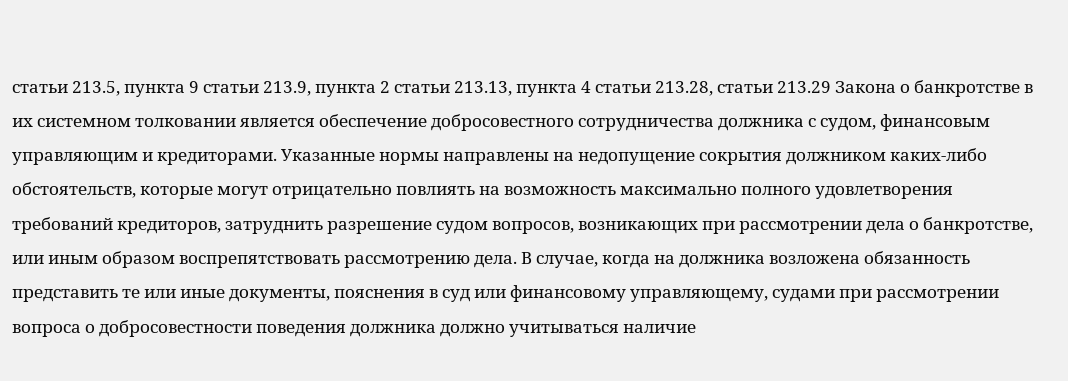статьи 213.5, пункта 9 статьи 213.9, пункта 2 статьи 213.13, пункта 4 статьи 213.28, статьи 213.29 Закона о банкротстве в их системном толковании является обеспечение добросовестного сотрудничества должника с судом, финансовым управляющим и кредиторами. Указанные нормы направлены на недопущение сокрытия должником каких-либо обстоятельств, которые могут отрицательно повлиять на возможность максимально полного удовлетворения требований кредиторов, затруднить разрешение судом вопросов, возникающих при рассмотрении дела о банкротстве, или иным образом воспрепятствовать рассмотрению дела. В случае, когда на должника возложена обязанность представить те или иные документы, пояснения в суд или финансовому управляющему, судами при рассмотрении вопроса о добросовестности поведения должника должно учитываться наличие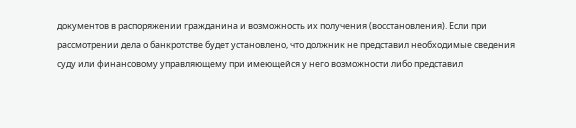документов в распоряжении гражданина и возможность их получения (восстановления). Если при рассмотрении дела о банкротстве будет установлено, что должник не представил необходимые сведения суду или финансовому управляющему при имеющейся у него возможности либо представил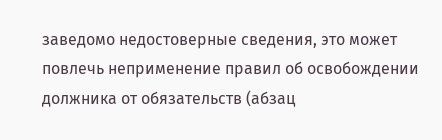заведомо недостоверные сведения, это может повлечь неприменение правил об освобождении должника от обязательств (абзац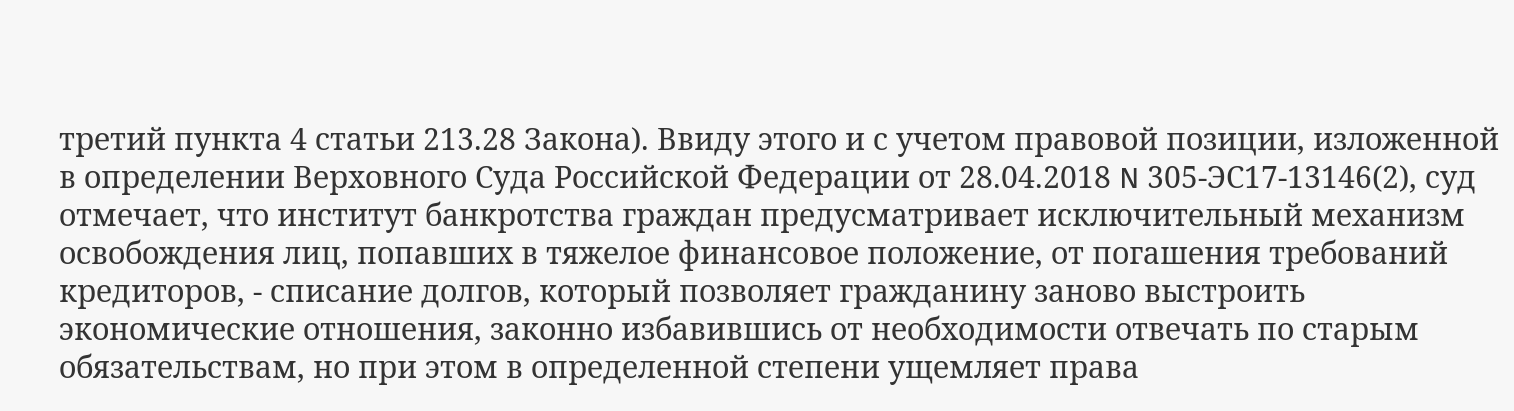третий пункта 4 статьи 213.28 Закона). Ввиду этого и с учетом правовой позиции, изложенной в определении Верховного Суда Российской Федерации от 28.04.2018 N 305-ЭС17-13146(2), суд отмечает, что институт банкротства граждан предусматривает исключительный механизм освобождения лиц, попавших в тяжелое финансовое положение, от погашения требований кредиторов, - списание долгов, который позволяет гражданину заново выстроить экономические отношения, законно избавившись от необходимости отвечать по старым обязательствам, но при этом в определенной степени ущемляет права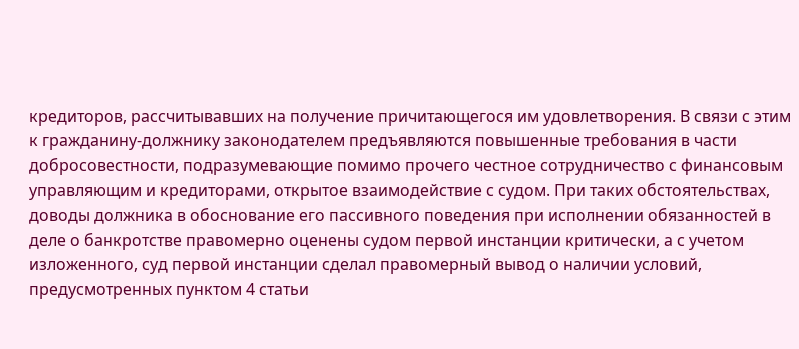кредиторов, рассчитывавших на получение причитающегося им удовлетворения. В связи с этим к гражданину-должнику законодателем предъявляются повышенные требования в части добросовестности, подразумевающие помимо прочего честное сотрудничество с финансовым управляющим и кредиторами, открытое взаимодействие с судом. При таких обстоятельствах, доводы должника в обоснование его пассивного поведения при исполнении обязанностей в деле о банкротстве правомерно оценены судом первой инстанции критически, а с учетом изложенного, суд первой инстанции сделал правомерный вывод о наличии условий, предусмотренных пунктом 4 статьи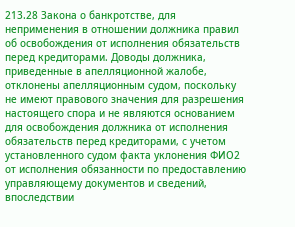213.28 Закона о банкротстве, для неприменения в отношении должника правил об освобождения от исполнения обязательств перед кредиторами. Доводы должника, приведенные в апелляционной жалобе, отклонены апелляционным судом, поскольку не имеют правового значения для разрешения настоящего спора и не являются основанием для освобождения должника от исполнения обязательств перед кредиторами, с учетом установленного судом факта уклонения ФИО2 от исполнения обязанности по предоставлению управляющему документов и сведений, впоследствии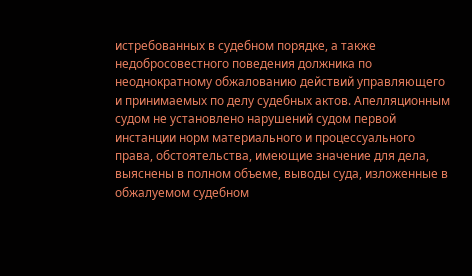истребованных в судебном порядке, а также недобросовестного поведения должника по неоднократному обжалованию действий управляющего и принимаемых по делу судебных актов. Апелляционным судом не установлено нарушений судом первой инстанции норм материального и процессуального права, обстоятельства, имеющие значение для дела, выяснены в полном объеме, выводы суда, изложенные в обжалуемом судебном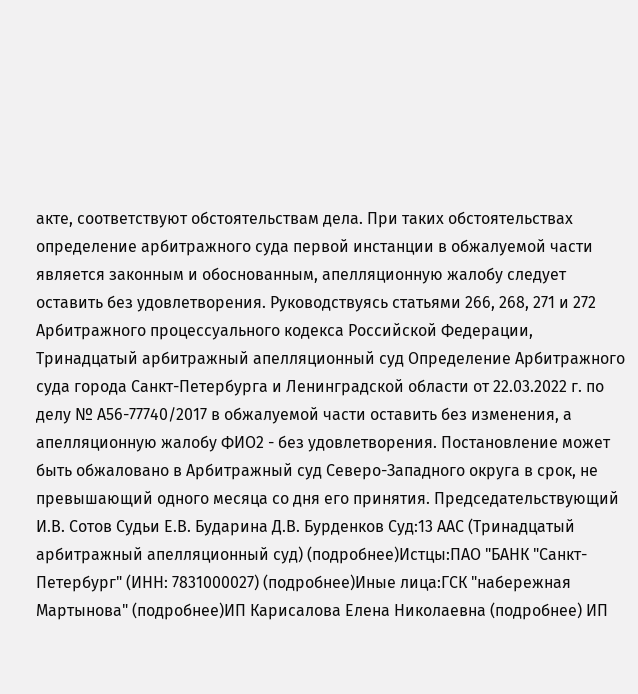акте, соответствуют обстоятельствам дела. При таких обстоятельствах определение арбитражного суда первой инстанции в обжалуемой части является законным и обоснованным, апелляционную жалобу следует оставить без удовлетворения. Руководствуясь статьями 266, 268, 271 и 272 Арбитражного процессуального кодекса Российской Федерации, Тринадцатый арбитражный апелляционный суд Определение Арбитражного суда города Санкт-Петербурга и Ленинградской области от 22.03.2022 г. по делу № А56-77740/2017 в обжалуемой части оставить без изменения, а апелляционную жалобу ФИО2 - без удовлетворения. Постановление может быть обжаловано в Арбитражный суд Северо-Западного округа в срок, не превышающий одного месяца со дня его принятия. Председательствующий И.В. Сотов Судьи Е.В. Бударина Д.В. Бурденков Суд:13 ААС (Тринадцатый арбитражный апелляционный суд) (подробнее)Истцы:ПАО "БАНК "Санкт-Петербург" (ИНН: 7831000027) (подробнее)Иные лица:ГСК "набережная Мартынова" (подробнее)ИП Карисалова Елена Николаевна (подробнее) ИП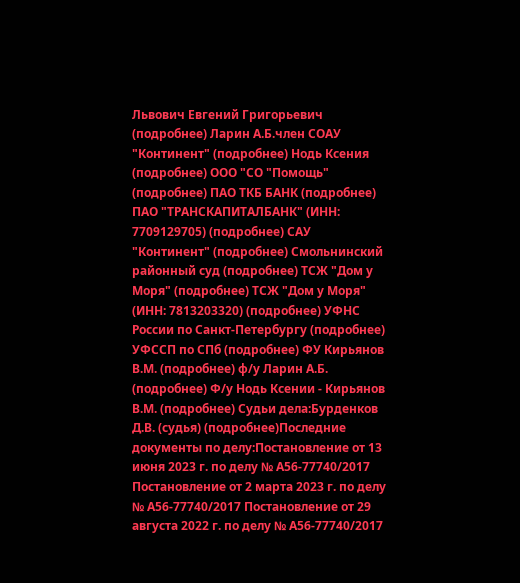Львович Евгений Григорьевич (подробнее) Ларин А.Б.член СОАУ "Континент" (подробнее) Нодь Ксения (подробнее) ООО "СО "Помощь" (подробнее) ПАО ТКБ БАНК (подробнее) ПАО "ТРАНСКАПИТАЛБАНК" (ИНН: 7709129705) (подробнее) САУ "Континент" (подробнее) Смольнинский районный суд (подробнее) ТСЖ "Дом у Моря" (подробнее) ТСЖ "Дом у Моря" (ИНН: 7813203320) (подробнее) УФНС России по Санкт-Петербургу (подробнее) УФССП по СПб (подробнее) ФУ Кирьянов В.М. (подробнее) ф/у Ларин А.Б. (подробнее) Ф/у Нодь Ксении - Кирьянов В.М. (подробнее) Судьи дела:Бурденков Д.В. (судья) (подробнее)Последние документы по делу:Постановление от 13 июня 2023 г. по делу № А56-77740/2017 Постановление от 2 марта 2023 г. по делу № А56-77740/2017 Постановление от 29 августа 2022 г. по делу № А56-77740/2017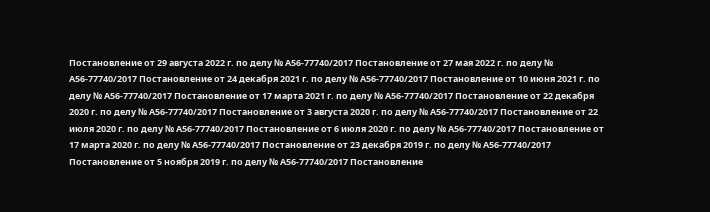Постановление от 29 августа 2022 г. по делу № А56-77740/2017 Постановление от 27 мая 2022 г. по делу № А56-77740/2017 Постановление от 24 декабря 2021 г. по делу № А56-77740/2017 Постановление от 10 июня 2021 г. по делу № А56-77740/2017 Постановление от 17 марта 2021 г. по делу № А56-77740/2017 Постановление от 22 декабря 2020 г. по делу № А56-77740/2017 Постановление от 3 августа 2020 г. по делу № А56-77740/2017 Постановление от 22 июля 2020 г. по делу № А56-77740/2017 Постановление от 6 июля 2020 г. по делу № А56-77740/2017 Постановление от 17 марта 2020 г. по делу № А56-77740/2017 Постановление от 23 декабря 2019 г. по делу № А56-77740/2017 Постановление от 5 ноября 2019 г. по делу № А56-77740/2017 Постановление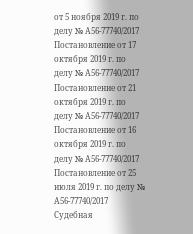от 5 ноября 2019 г. по делу № А56-77740/2017 Постановление от 17 октября 2019 г. по делу № А56-77740/2017 Постановление от 21 октября 2019 г. по делу № А56-77740/2017 Постановление от 16 октября 2019 г. по делу № А56-77740/2017 Постановление от 25 июля 2019 г. по делу № А56-77740/2017 Судебная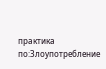практика по:Злоупотребление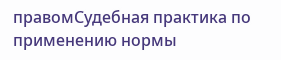правомСудебная практика по применению нормы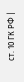ст. 10 ГК РФ |